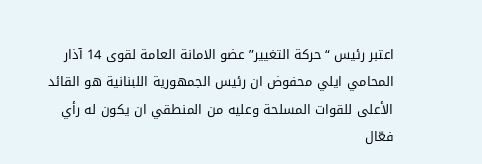اعتبر رئيس “حركة التغيير” عضو الامانة العامة لقوى 14 آذار المحامي ايلي محفوض ان رئيس الجمهورية اللبنانية هو القائد الأعلى للقوات المسلحة وعليه من المنطقي ان يكون له رأي فعّال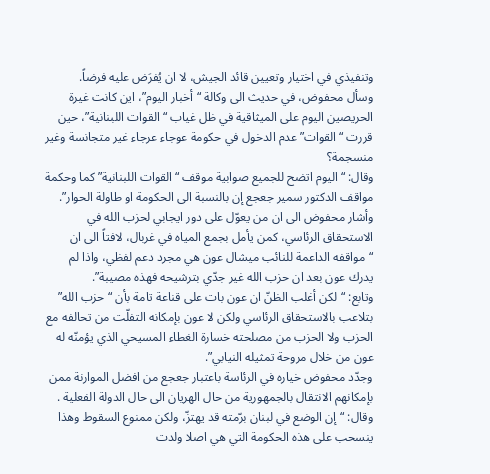وتنفيذي في اختيار وتعيين قائد الجيش، لا ان يُفرَض عليه فرضاً.
وسأل محفوض، في حديث الى وكالة “أخبار اليوم”، اين كانت غيرة الحريصين اليوم على الميثاقية في ظل غياب “القوات اللبنانية”، حين قررت “القوات” عدم الدخول في حكومة عوجاء عرجاء غير متجانسة وغير منسجمة؟
وقال: “اليوم اتضح للجميع صوابية موقف “القوات اللبنانية” كما وحكمة مواقف الدكتور سمير جعجع إن بالنسبة الى الحكومة او طاولة الحوار”.
وأشار محفوض الى ان من يعوّل على دور ايجابي لحزب الله في الاستحقاق الرئاسي، كمن يأمل بجمع المياه في غربال، لافتاً الى ان “مواقفه الداعمة للنائب ميشال عون هي مجرد دعم لفظي، واذا لم يدرك عون بعد ان حزب الله غير جدّي بترشيحه فهذه مصيبة”.
وتابع: “لكن أغلب الظنّ ان عون بات على قناعة تامة بأن “حزب الله” بتلاعب بالاستحقاق الرئاسي ولكن لا عون بإمكانه التفلّت من تحالفه مع الحزب ولا الحزب من مصلحته خسارة الغطاء المسيحي الذي يؤمنّه له عون من خلال مروحة تمثيله النيابي”.
وجدّد محفوض خياره في الرئاسة باعتبار جعجع من افضل الموارنة ممن بإمكانهم الانتقال بالجمهورية من حال الهريان الى حال الدولة الفعلية .
وقال: “إن الوضع في لبنان برّمته قد يهتزّ، ولكن ممنوع السقوط وهذا ينسحب على هذه الحكومة التي هي اصلا ولدت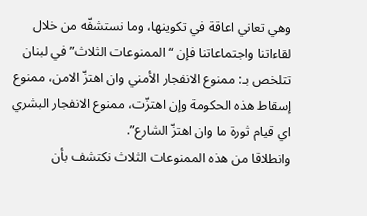وهي تعاني اعاقة في تكوينها، وما نستشفّه من خلال لقاءاتنا واجتماعاتنا فإن “الممنوعات الثلاث” في لبنان تتلخص بـ: ممنوع الانفجار الأمني وان اهتزّ الامن، ممنوع إسقاط هذه الحكومة وإن اهتزّت، ممنوع الانفجار البشري اي قيام ثورة ما وان اهتزّ الشارع”.
وانطلاقا من هذه الممنوعات الثلاث نكتشف بأن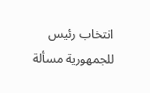انتخاب رئيس للجمهورية مسألة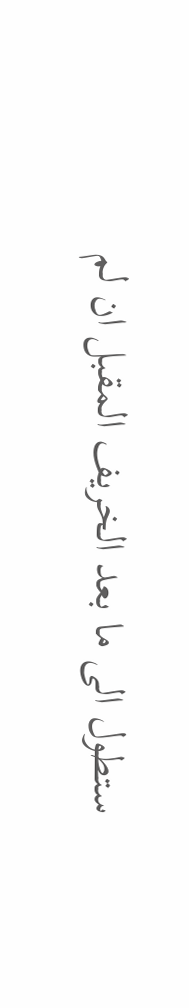ستطول الى ما بعد الخريف المقبل ان لم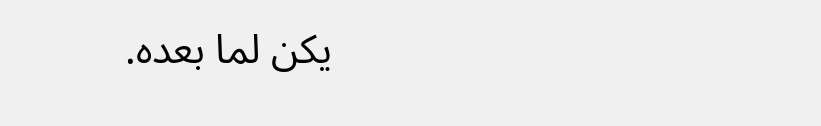يكن لما بعده.